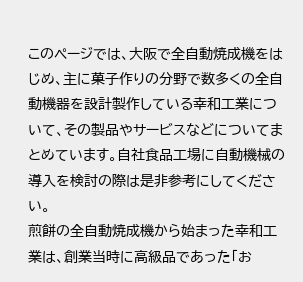このページでは、大阪で全自動焼成機をはじめ、主に菓子作りの分野で数多くの全自動機器を設計製作している幸和工業について、その製品やサービスなどについてまとめています。自社食品工場に自動機械の導入を検討の際は是非参考にしてください。
煎餅の全自動焼成機から始まった幸和工業は、創業当時に高級品であった「お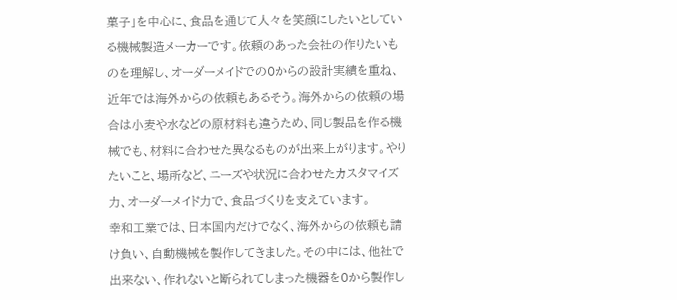菓子」を中心に、食品を通じて人々を笑顔にしたいとしている機械製造メーカーです。依頼のあった会社の作りたいものを理解し、オーダーメイドでの0からの設計実績を重ね、近年では海外からの依頼もあるそう。海外からの依頼の場合は小麦や水などの原材料も違うため、同じ製品を作る機械でも、材料に合わせた異なるものが出来上がります。やりたいこと、場所など、ニーズや状況に合わせたカスタマイズ力、オーダーメイド力で、食品づくりを支えています。
幸和工業では、日本国内だけでなく、海外からの依頼も請け負い、自動機械を製作してきました。その中には、他社で出来ない、作れないと断られてしまった機器を0から製作し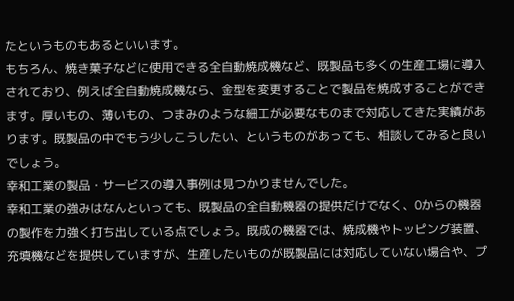たというものもあるといいます。
もちろん、焼き菓子などに使用できる全自動焼成機など、既製品も多くの生産工場に導入されており、例えば全自動焼成機なら、金型を変更することで製品を焼成することができます。厚いもの、薄いもの、つまみのような細工が必要なものまで対応してきた実績があります。既製品の中でもう少しこうしたい、というものがあっても、相談してみると良いでしょう。
幸和工業の製品・サービスの導入事例は見つかりませんでした。
幸和工業の強みはなんといっても、既製品の全自動機器の提供だけでなく、0からの機器の製作を力強く打ち出している点でしょう。既成の機器では、焼成機やトッピング装置、充填機などを提供していますが、生産したいものが既製品には対応していない場合や、プ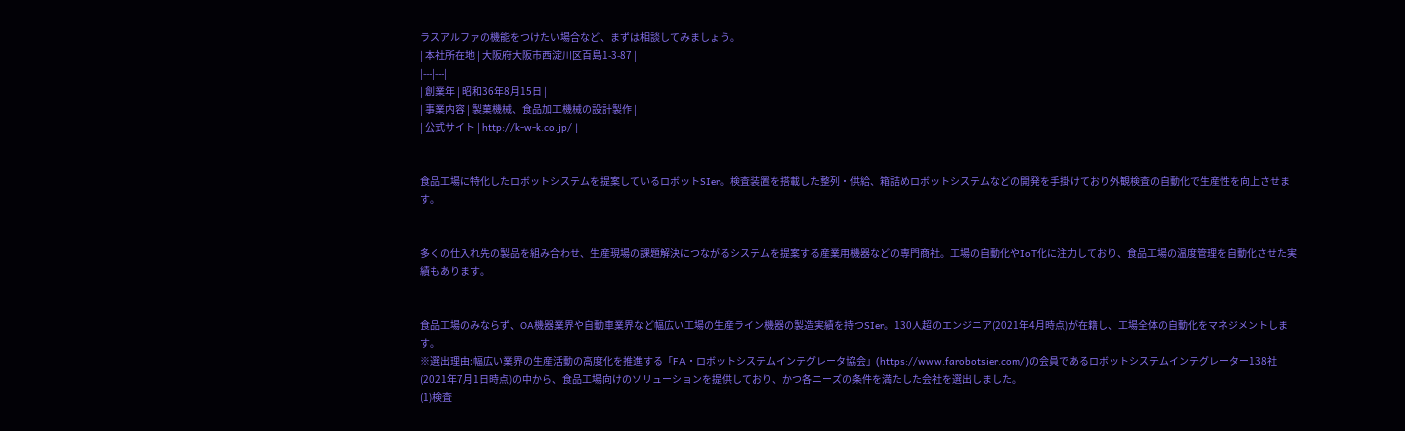ラスアルファの機能をつけたい場合など、まずは相談してみましょう。
| 本社所在地 | 大阪府大阪市西淀川区百島1-3-87 |
|---|---|
| 創業年 | 昭和36年8月15日 |
| 事業内容 | 製菓機械、食品加工機械の設計製作 |
| 公式サイト | http://k-w-k.co.jp/ |


食品工場に特化したロボットシステムを提案しているロボットSIer。検査装置を搭載した整列・供給、箱詰めロボットシステムなどの開発を手掛けており外観検査の自動化で生産性を向上させます。


多くの仕入れ先の製品を組み合わせ、生産現場の課題解決につながるシステムを提案する産業用機器などの専門商社。工場の自動化やIoT化に注力しており、食品工場の温度管理を自動化させた実績もあります。


食品工場のみならず、OA機器業界や自動車業界など幅広い工場の生産ライン機器の製造実績を持つSIer。130人超のエンジニア(2021年4月時点)が在籍し、工場全体の自動化をマネジメントします。
※選出理由:幅広い業界の生産活動の高度化を推進する「FA・ロボットシステムインテグレータ協会」(https://www.farobotsier.com/)の会員であるロボットシステムインテグレーター138社(2021年7月1日時点)の中から、食品工場向けのソリューションを提供しており、かつ各ニーズの条件を満たした会社を選出しました。
(1)検査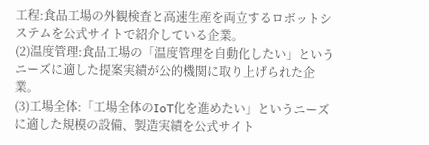工程:食品工場の外観検査と高速生産を両立するロボットシステムを公式サイトで紹介している企業。
(2)温度管理:食品工場の「温度管理を自動化したい」というニーズに適した提案実績が公的機関に取り上げられた企業。
(3)工場全体:「工場全体のIoT化を進めたい」というニーズに適した規模の設備、製造実績を公式サイト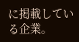に掲載している企業。